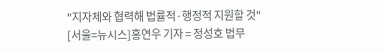"지자체와 협력해 법률적·행정적 지원할 것"
[서울=뉴시스]홍연우 기자 = 정성호 법무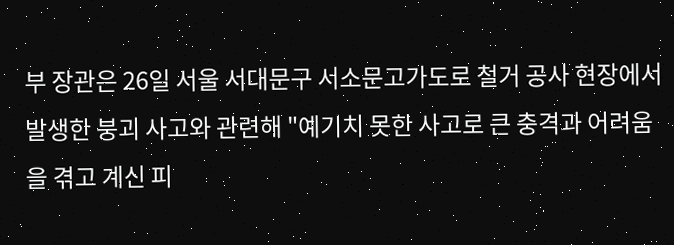부 장관은 26일 서울 서대문구 서소문고가도로 철거 공사 현장에서 발생한 붕괴 사고와 관련해 "예기치 못한 사고로 큰 충격과 어려움을 겪고 계신 피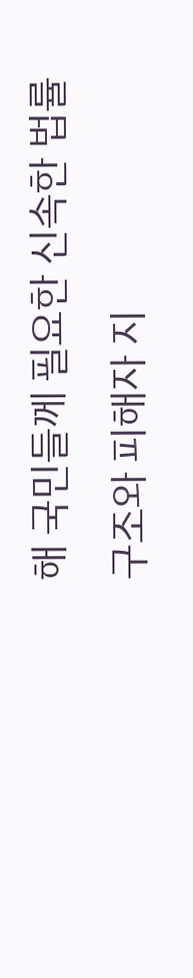해 국민들께 필요한 신속한 법률 구조와 피해자 지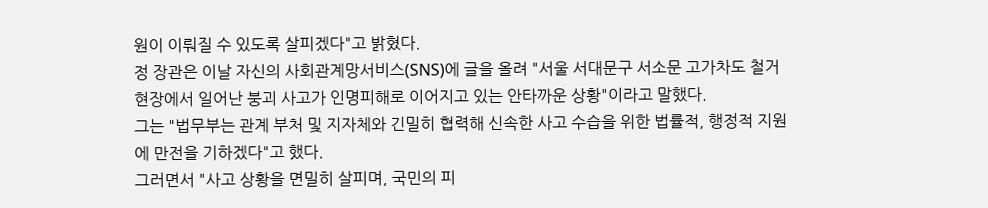원이 이뤄질 수 있도록 살피겠다"고 밝혔다.
정 장관은 이날 자신의 사회관계망서비스(SNS)에 글을 올려 "서울 서대문구 서소문 고가차도 철거 현장에서 일어난 붕괴 사고가 인명피해로 이어지고 있는 안타까운 상황"이라고 말했다.
그는 "법무부는 관계 부처 및 지자체와 긴밀히 협력해 신속한 사고 수습을 위한 법률적, 행정적 지원에 만전을 기하겠다"고 했다.
그러면서 "사고 상황을 면밀히 살피며, 국민의 피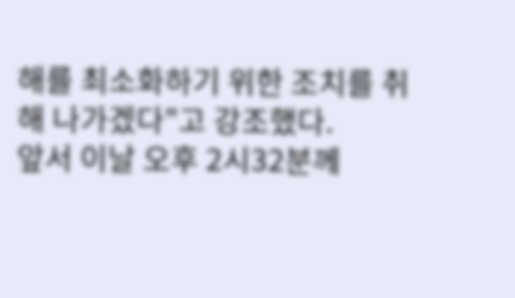해를 최소화하기 위한 조치를 취해 나가겠다"고 강조했다.
앞서 이날 오후 2시32분께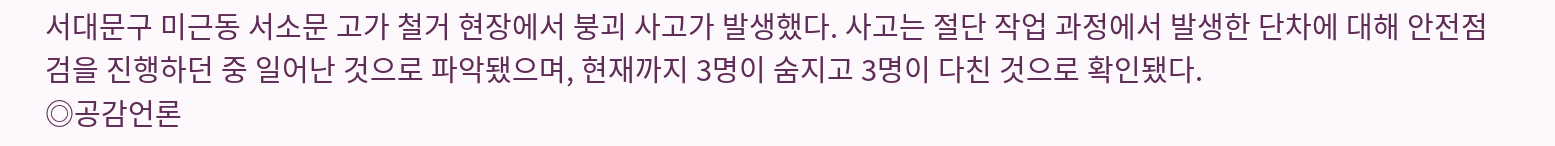서대문구 미근동 서소문 고가 철거 현장에서 붕괴 사고가 발생했다. 사고는 절단 작업 과정에서 발생한 단차에 대해 안전점검을 진행하던 중 일어난 것으로 파악됐으며, 현재까지 3명이 숨지고 3명이 다친 것으로 확인됐다.
◎공감언론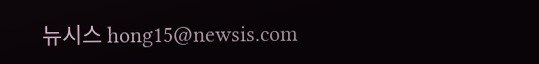뉴시스 hong15@newsis.com